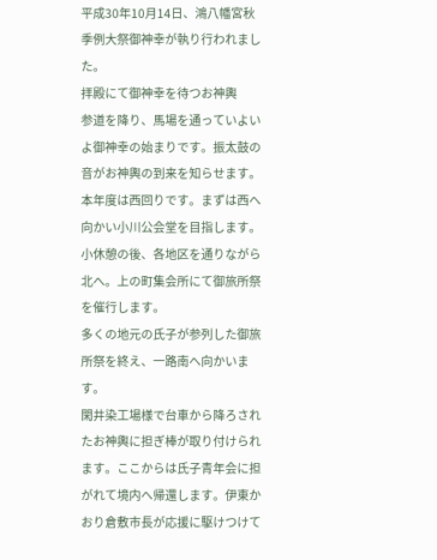平成30年10月14日、鴻八幡宮秋季例大祭御神幸が執り行われました。
拝殿にて御神幸を待つお神輿
参道を降り、馬場を通っていよいよ御神幸の始まりです。振太鼓の音がお神輿の到来を知らせます。
本年度は西回りです。まずは西へ向かい小川公会堂を目指します。小休憩の後、各地区を通りながら北へ。上の町集会所にて御旅所祭を催行します。
多くの地元の氏子が参列した御旅所祭を終え、一路南へ向かいます。
閑井染工場様で台車から降ろされたお神輿に担ぎ棒が取り付けられます。ここからは氏子青年会に担がれて境内へ帰還します。伊東かおり倉敷市長が応援に駆けつけて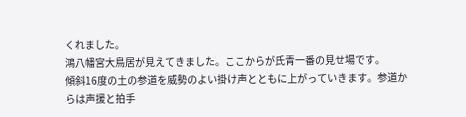くれました。
鴻八幡宮大鳥居が見えてきました。ここからが氏青一番の見せ場です。
傾斜16度の土の参道を威勢のよい掛け声とともに上がっていきます。参道からは声援と拍手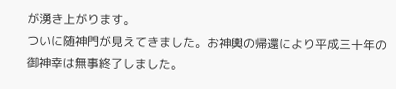が湧き上がります。
ついに随神門が見えてきました。お神輿の帰還により平成三十年の御神幸は無事終了しました。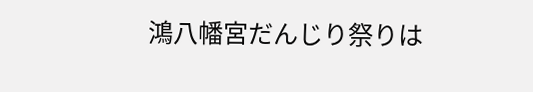鴻八幡宮だんじり祭りは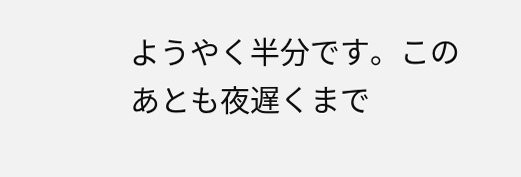ようやく半分です。このあとも夜遅くまで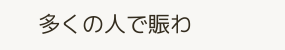多くの人で賑わ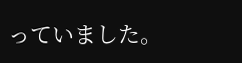っていました。